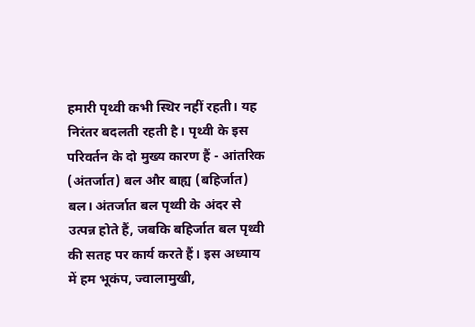हमारी पृथ्वी कभी स्थिर नहीं रहती। यह निरंतर बदलती रहती है। पृथ्वी के इस परिवर्तन के दो मुख्य कारण हैं - आंतरिक (अंतर्जात) बल और बाह्य (बहिर्जात) बल। अंतर्जात बल पृथ्वी के अंदर से उत्पन्न होते हैं, जबकि बहिर्जात बल पृथ्वी की सतह पर कार्य करते हैं। इस अध्याय में हम भूकंप, ज्वालामुखी,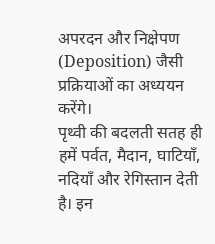अपरदन और निक्षेपण (Deposition) जैसी प्रक्रियाओं का अध्ययन करेंगे।
पृथ्वी की बदलती सतह ही हमें पर्वत, मैदान, घाटियाँ, नदियाँ और रेगिस्तान देती है। इन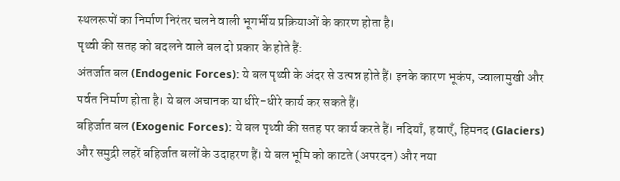स्थलरूपों का निर्माण निरंतर चलने वाली भूगर्भीय प्रक्रियाओं के कारण होता है।
पृथ्वी की सतह को बदलने वाले बल दो प्रकार के होते हैं:
अंतर्जात बल (Endogenic Forces): ये बल पृथ्वी के अंदर से उत्पन्न होते हैं। इनके कारण भूकंप, ज्वालामुखी और पर्वत निर्माण होता है। ये बल अचानक या धीरे-धीरे कार्य कर सकते हैं।
बहिर्जात बल (Exogenic Forces): ये बल पृथ्वी की सतह पर कार्य करते हैं। नदियाँ, हवाएँ, हिमनद (Glaciers) और समुद्री लहरें बहिर्जात बलों के उदाहरण हैं। ये बल भूमि को काटते (अपरदन) और नया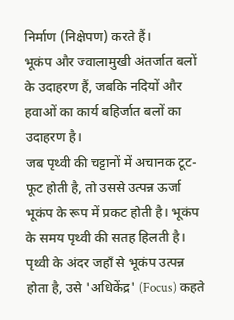निर्माण (निक्षेपण) करते हैं।
भूकंप और ज्वालामुखी अंतर्जात बलों के उदाहरण हैं, जबकि नदियों और हवाओं का कार्य बहिर्जात बलों का उदाहरण है।
जब पृथ्वी की चट्टानों में अचानक टूट-फूट होती है, तो उससे उत्पन्न ऊर्जा भूकंप के रूप में प्रकट होती है। भूकंप के समय पृथ्वी की सतह हिलती है। पृथ्वी के अंदर जहाँ से भूकंप उत्पन्न होता है, उसे 'अधिकेंद्र' (Focus) कहते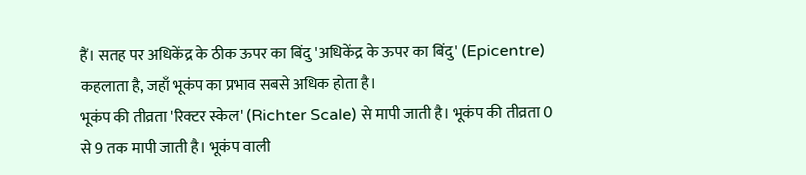हैं। सतह पर अधिकेंद्र के ठीक ऊपर का बिंदु 'अधिकेंद्र के ऊपर का बिंदु' (Epicentre) कहलाता है, जहाँ भूकंप का प्रभाव सबसे अधिक होता है।
भूकंप की तीव्रता 'रिक्टर स्केल' (Richter Scale) से मापी जाती है। भूकंप की तीव्रता 0 से 9 तक मापी जाती है। भूकंप वाली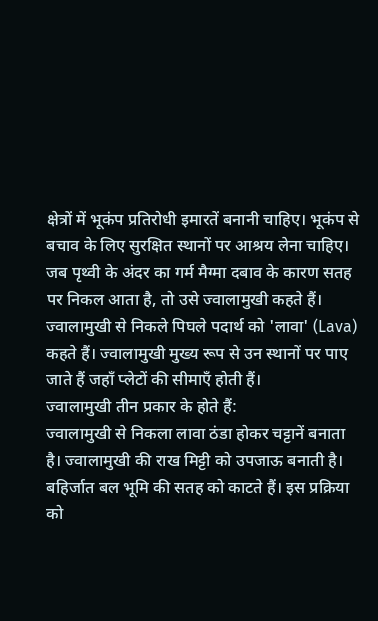क्षेत्रों में भूकंप प्रतिरोधी इमारतें बनानी चाहिए। भूकंप से बचाव के लिए सुरक्षित स्थानों पर आश्रय लेना चाहिए।
जब पृथ्वी के अंदर का गर्म मैग्मा दबाव के कारण सतह पर निकल आता है, तो उसे ज्वालामुखी कहते हैं। ज्वालामुखी से निकले पिघले पदार्थ को 'लावा' (Lava) कहते हैं। ज्वालामुखी मुख्य रूप से उन स्थानों पर पाए जाते हैं जहाँ प्लेटों की सीमाएँ होती हैं।
ज्वालामुखी तीन प्रकार के होते हैं:
ज्वालामुखी से निकला लावा ठंडा होकर चट्टानें बनाता है। ज्वालामुखी की राख मिट्टी को उपजाऊ बनाती है।
बहिर्जात बल भूमि की सतह को काटते हैं। इस प्रक्रिया को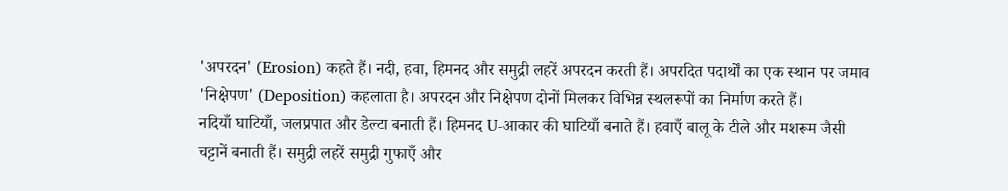'अपरदन' (Erosion) कहते हैं। नदी, हवा, हिमनद और समुद्री लहरें अपरदन करती हैं। अपरदित पदार्थों का एक स्थान पर जमाव 'निक्षेपण' (Deposition) कहलाता है। अपरदन और निक्षेपण दोनों मिलकर विभिन्न स्थलरूपों का निर्माण करते हैं।
नदियाँ घाटियाँ, जलप्रपात और डेल्टा बनाती हैं। हिमनद U-आकार की घाटियाँ बनाते हैं। हवाएँ बालू के टीले और मशरूम जैसी चट्टानें बनाती हैं। समुद्री लहरें समुद्री गुफाएँ और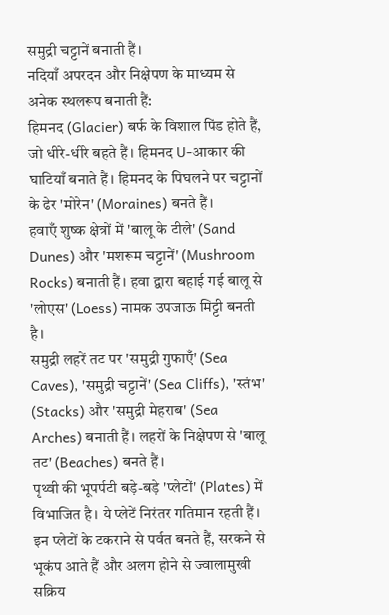समुद्री चट्टानें बनाती हैं।
नदियाँ अपरदन और निक्षेपण के माध्यम से अनेक स्थलरूप बनाती हैं:
हिमनद (Glacier) बर्फ के विशाल पिंड होते हैं, जो धीरे-धीरे बहते हैं। हिमनद U-आकार की घाटियाँ बनाते हैं। हिमनद के पिघलने पर चट्टानों के ढेर 'मोरेन' (Moraines) बनते हैं।
हवाएँ शुष्क क्षेत्रों में 'बालू के टीले' (Sand Dunes) और 'मशरूम चट्टानें' (Mushroom Rocks) बनाती हैं। हवा द्वारा बहाई गई बालू से 'लोएस' (Loess) नामक उपजाऊ मिट्टी बनती है।
समुद्री लहरें तट पर 'समुद्री गुफाएँ' (Sea Caves), 'समुद्री चट्टानें' (Sea Cliffs), 'स्तंभ' (Stacks) और 'समुद्री मेहराब' (Sea Arches) बनाती हैं। लहरों के निक्षेपण से 'बालू तट' (Beaches) बनते हैं।
पृथ्वी की भूपर्पटी बड़े-बड़े 'प्लेटों' (Plates) में विभाजित है। ये प्लेटें निरंतर गतिमान रहती हैं। इन प्लेटों के टकराने से पर्वत बनते हैं, सरकने से भूकंप आते हैं और अलग होने से ज्वालामुखी सक्रिय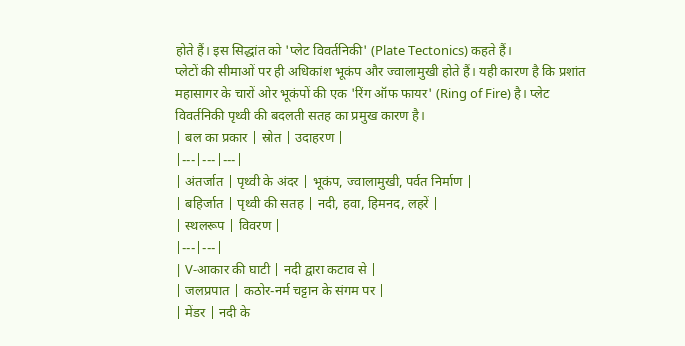होते हैं। इस सिद्धांत को 'प्लेट विवर्तनिकी' (Plate Tectonics) कहते हैं।
प्लेटों की सीमाओं पर ही अधिकांश भूकंप और ज्वालामुखी होते हैं। यही कारण है कि प्रशांत महासागर के चारों ओर भूकंपों की एक 'रिंग ऑफ फायर' (Ring of Fire) है। प्लेट विवर्तनिकी पृथ्वी की बदलती सतह का प्रमुख कारण है।
| बल का प्रकार | स्रोत | उदाहरण |
|---|---|---|
| अंतर्जात | पृथ्वी के अंदर | भूकंप, ज्वालामुखी, पर्वत निर्माण |
| बहिर्जात | पृथ्वी की सतह | नदी, हवा, हिमनद, लहरें |
| स्थलरूप | विवरण |
|---|---|
| V-आकार की घाटी | नदी द्वारा कटाव से |
| जलप्रपात | कठोर-नर्म चट्टान के संगम पर |
| मेंडर | नदी के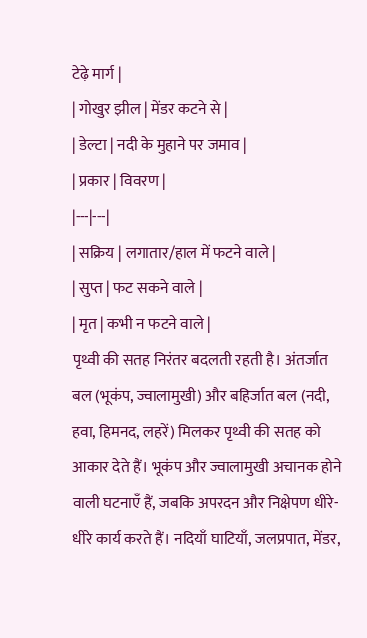टेढ़े मार्ग |
| गोखुर झील | मेंडर कटने से |
| डेल्टा | नदी के मुहाने पर जमाव |
| प्रकार | विवरण |
|---|---|
| सक्रिय | लगातार/हाल में फटने वाले |
| सुप्त | फट सकने वाले |
| मृत | कभी न फटने वाले |
पृथ्वी की सतह निरंतर बदलती रहती है। अंतर्जात बल (भूकंप, ज्वालामुखी) और बहिर्जात बल (नदी, हवा, हिमनद, लहरें) मिलकर पृथ्वी की सतह को आकार देते हैं। भूकंप और ज्वालामुखी अचानक होने वाली घटनाएँ हैं, जबकि अपरदन और निक्षेपण धीरे-धीरे कार्य करते हैं। नदियाँ घाटियाँ, जलप्रपात, मेंडर,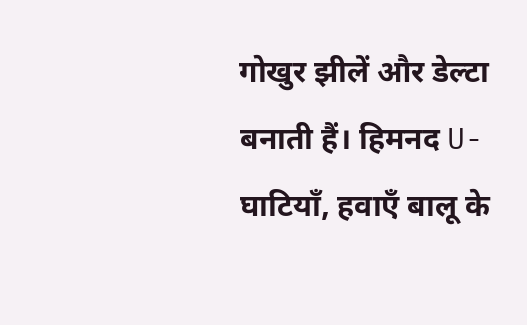गोखुर झीलें और डेल्टा बनाती हैं। हिमनद U-घाटियाँ, हवाएँ बालू के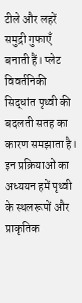टीले और लहरें समुद्री गुफाएँ बनाती हैं। प्लेट विवर्तनिकी सिद्धांत पृथ्वी की बदलती सतह का कारण समझाता है। इन प्रक्रियाओं का अध्ययन हमें पृथ्वी के स्थलरूपों और प्राकृतिक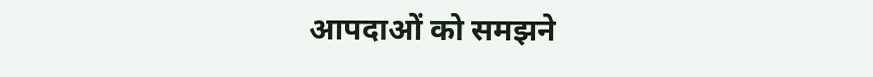आपदाओं को समझने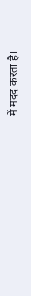में मदद करता है।